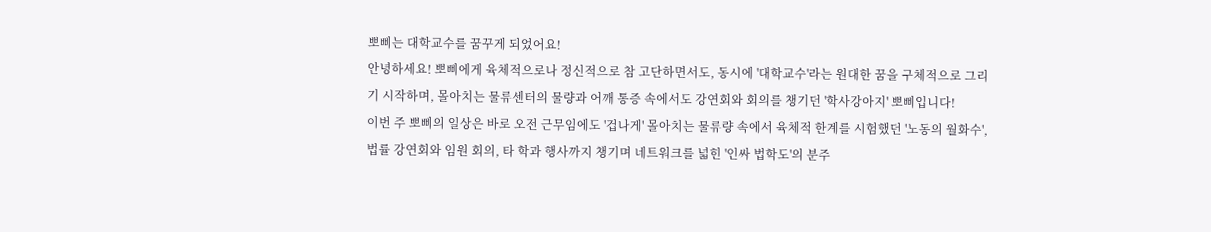뽀삐는 대학교수를 꿈꾸게 되었어요!
안녕하세요! 뽀삐에게 육체적으로나 정신적으로 참 고단하면서도, 동시에 '대학교수'라는 원대한 꿈을 구체적으로 그리기 시작하며, 몰아치는 물류센터의 물량과 어깨 통증 속에서도 강연회와 회의를 챙기던 '학사강아지' 뽀삐입니다!
이번 주 뽀삐의 일상은 바로 오전 근무임에도 '겁나게' 몰아치는 물류량 속에서 육체적 한계를 시험했던 '노동의 월화수', 법률 강연회와 임원 회의, 타 학과 행사까지 챙기며 네트워크를 넓힌 '인싸 법학도'의 분주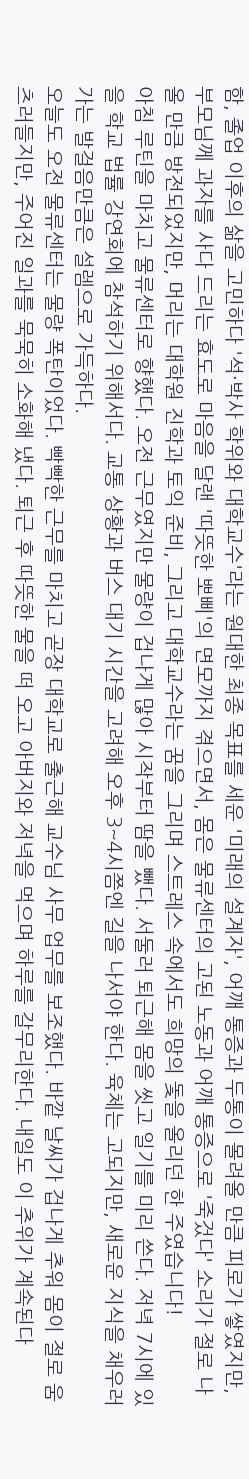함, 졸업 이후의 삶을 고민하다 '석·박사 학위와 대학교수'라는 원대한 최종 목표를 세운 '미래의 설계자', 어깨 통증과 두통이 몰려올 만큼 피로가 쌓였지만, 부모님께 과자를 사다 드리는 효도로 마음을 달랜 '따뜻한 뽀삐'의 면모까지 겪으면서, 몸은 물류센터의 고된 노동과 어깨 통증으로 '죽겄다' 소리가 절로 나올 만큼 방전되었지만, 머리는 대학원 진학과 토익 준비, 그리고 대학교수라는 꿈을 그리며 스트레스 속에서도 희망의 돛을 올리던 한 주였습니다!
아침 루틴을 마치고 물류센터로 향했다. 오전 근무였지만 물량이 겁나게 많아 시작부터 땀을 뺐다. 서둘러 퇴근해 몸을 씻고 일기를 미리 쓴다. 저녁 7시에 있을 학교 법률 강연회에 참석하기 위해서다. 교통 상황과 버스 대기 시간을 고려해 오후 3~4시쯤엔 길을 나서야 한다. 육체는 고되지만, 새로운 지식을 채우러 가는 발걸음만큼은 설렘으로 가득하다.
오늘도 오전 물류센터는 물량 폭탄이었다. 빡빡한 근무를 마치고 곧장 대학교로 출근해 교수님 사무 업무를 보조했다. 바깥 날씨가 겁나게 추워 몸이 절로 움츠러들지만, 주어진 일과를 묵묵히 소화해 냈다. 퇴근 후 따뜻한 물을 떠 오고 아버지와 저녁을 먹으며 하루를 갈무리한다. 내일도 이 추위가 계속된다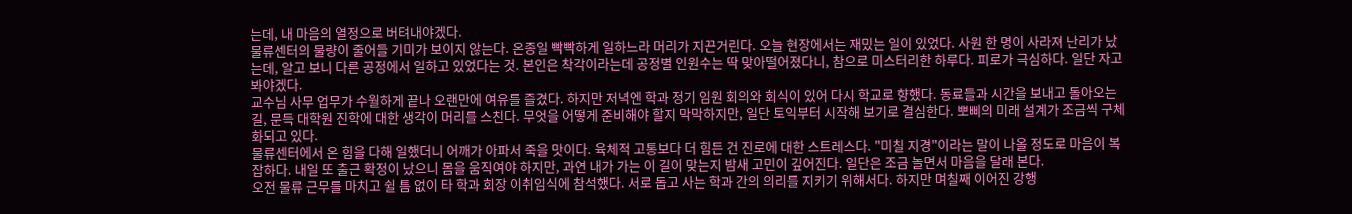는데, 내 마음의 열정으로 버텨내야겠다.
물류센터의 물량이 줄어들 기미가 보이지 않는다. 온종일 빡빡하게 일하느라 머리가 지끈거린다. 오늘 현장에서는 재밌는 일이 있었다. 사원 한 명이 사라져 난리가 났는데, 알고 보니 다른 공정에서 일하고 있었다는 것. 본인은 착각이라는데 공정별 인원수는 딱 맞아떨어졌다니, 참으로 미스터리한 하루다. 피로가 극심하다. 일단 자고 봐야겠다.
교수님 사무 업무가 수월하게 끝나 오랜만에 여유를 즐겼다. 하지만 저녁엔 학과 정기 임원 회의와 회식이 있어 다시 학교로 향했다. 동료들과 시간을 보내고 돌아오는 길, 문득 대학원 진학에 대한 생각이 머리를 스친다. 무엇을 어떻게 준비해야 할지 막막하지만, 일단 토익부터 시작해 보기로 결심한다. 뽀삐의 미래 설계가 조금씩 구체화되고 있다.
물류센터에서 온 힘을 다해 일했더니 어깨가 아파서 죽을 맛이다. 육체적 고통보다 더 힘든 건 진로에 대한 스트레스다. "미칠 지경"이라는 말이 나올 정도로 마음이 복잡하다. 내일 또 출근 확정이 났으니 몸을 움직여야 하지만, 과연 내가 가는 이 길이 맞는지 밤새 고민이 깊어진다. 일단은 조금 놀면서 마음을 달래 본다.
오전 물류 근무를 마치고 쉴 틈 없이 타 학과 회장 이취임식에 참석했다. 서로 돕고 사는 학과 간의 의리를 지키기 위해서다. 하지만 며칠째 이어진 강행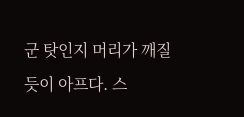군 탓인지 머리가 깨질 듯이 아프다. 스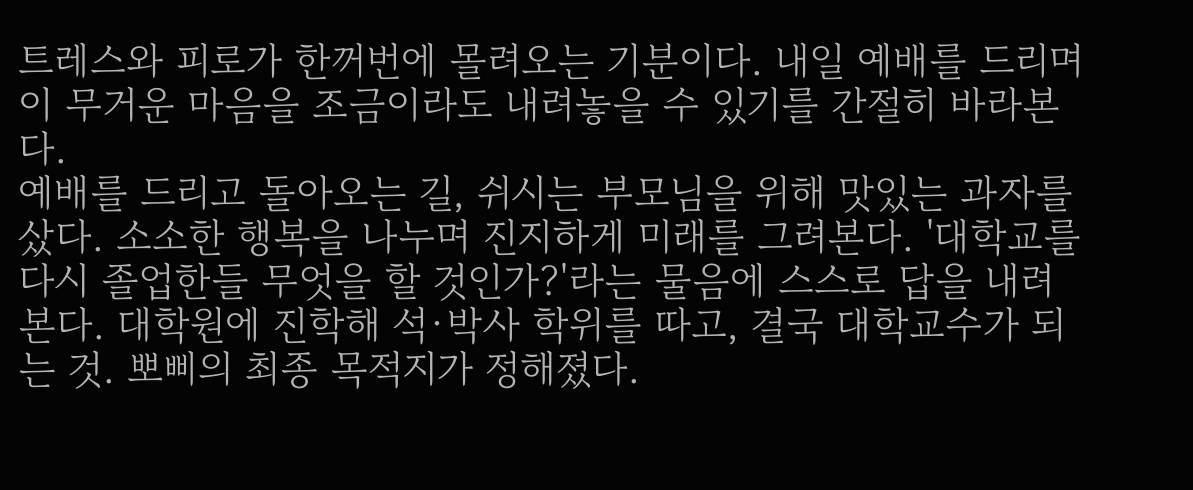트레스와 피로가 한꺼번에 몰려오는 기분이다. 내일 예배를 드리며 이 무거운 마음을 조금이라도 내려놓을 수 있기를 간절히 바라본다.
예배를 드리고 돌아오는 길, 쉬시는 부모님을 위해 맛있는 과자를 샀다. 소소한 행복을 나누며 진지하게 미래를 그려본다. '대학교를 다시 졸업한들 무엇을 할 것인가?'라는 물음에 스스로 답을 내려본다. 대학원에 진학해 석·박사 학위를 따고, 결국 대학교수가 되는 것. 뽀삐의 최종 목적지가 정해졌다.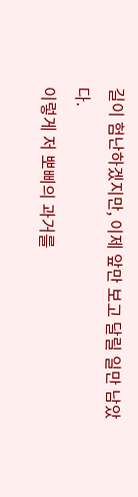길이 험난하겠지만, 이제 앞만 보고 달릴 일만 남았다.
이렇게 저 뽀삐의 과거를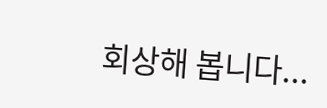회상해 봅니다...